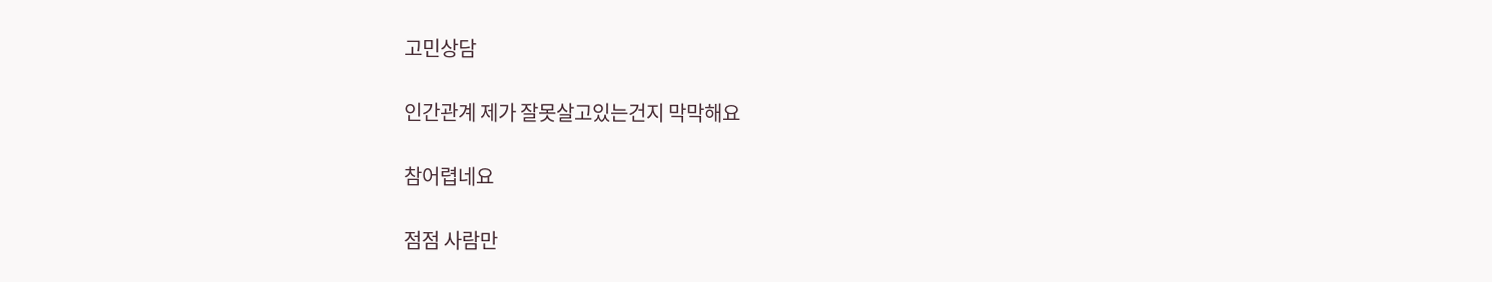고민상담

인간관계 제가 잘못살고있는건지 막막해요

참어렵네요

점점 사람만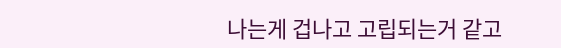나는게 겁나고 고립되는거 같고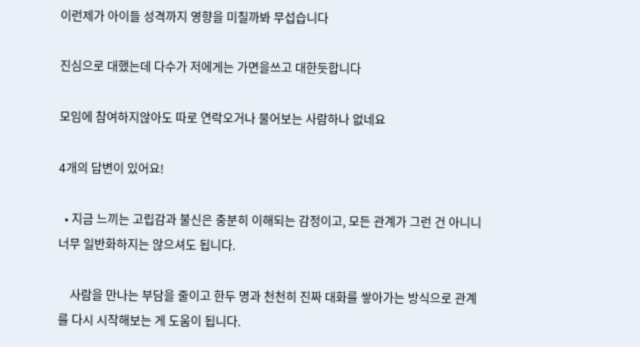이런제가 아이들 성격까지 영향을 미칠까봐 무섭습니다

진심으로 대했는데 다수가 저에게는 가면을쓰고 대한듯합니다

모임에 참여하지않아도 따로 연락오거나 물어보는 사람하나 없네요

4개의 답변이 있어요!

  • 지금 느끼는 고립감과 불신은 충분히 이해되는 감정이고, 모든 관계가 그런 건 아니니 너무 일반화하지는 않으셔도 됩니다.

    사람을 만나는 부담을 줄이고 한두 명과 천천히 진짜 대화를 쌓아가는 방식으로 관계를 다시 시작해보는 게 도움이 됩니다.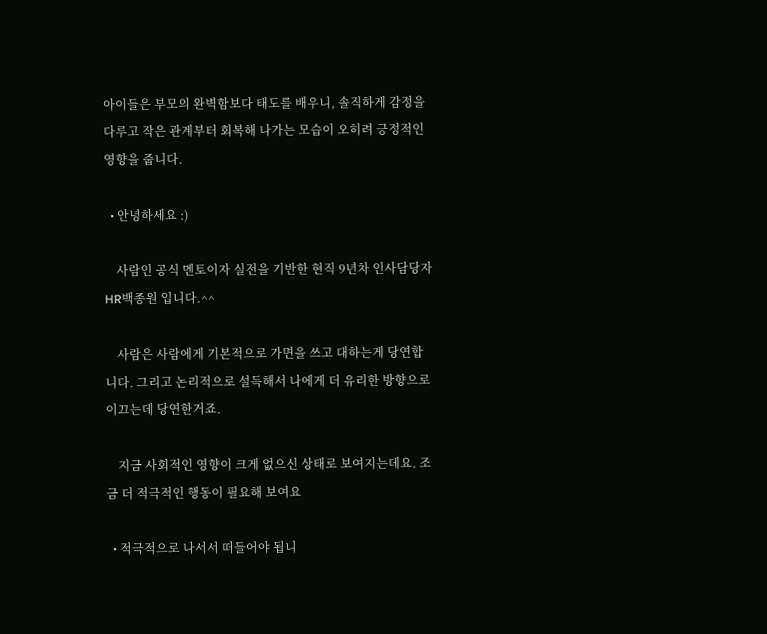아이들은 부모의 완벽함보다 태도를 배우니, 솔직하게 감정을 다루고 작은 관계부터 회복해 나가는 모습이 오히려 긍정적인 영향을 줍니다.

  • 안녕하세요 :)

    사람인 공식 멘토이자 실전을 기반한 현직 9년차 인사담당자 HR백종원 입니다.^^

    사람은 사람에게 기본적으로 가면을 쓰고 대하는게 당연합니다. 그리고 논리적으로 설득해서 나에게 더 유리한 방향으로 이끄는데 당연한거죠.

    지금 사회적인 영향이 크게 없으신 상태로 보여지는데요. 조금 더 적극적인 행동이 필요해 보여요

  • 적극적으로 나서서 떠들어야 됩니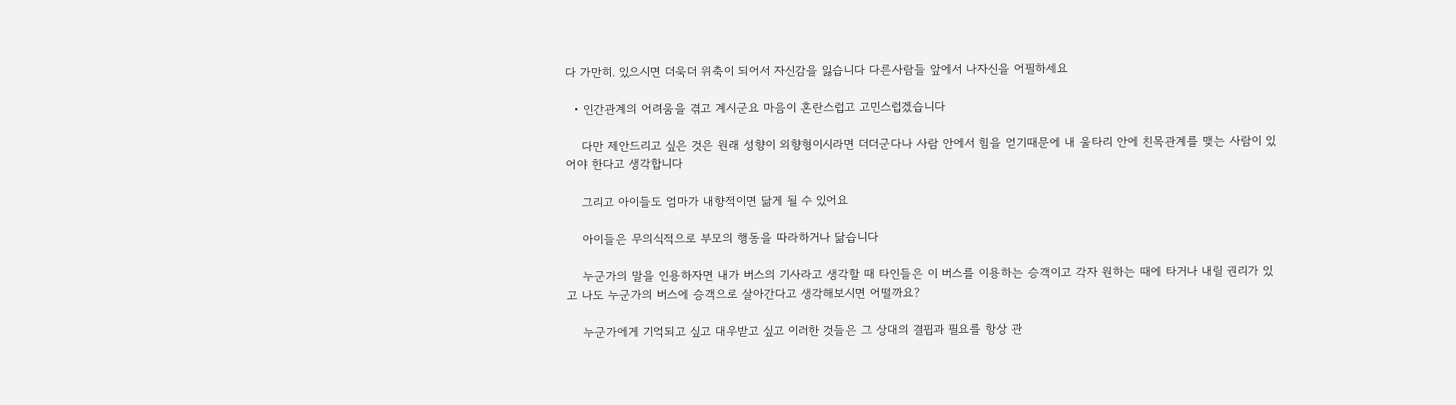다 가만히. 있으시면 더욱더 위축이 되어서 자신감을 잃습니다 다른사람들 앞에서 나자신을 어필하세요

  • 인간관계의 어려움을 겪고 계시군요 마음이 혼란스럽고 고민스럽겠습니다

    다만 제안드리고 싶은 것은 원래 성향이 외향형이시라면 더더군다나 사람 안에서 힘을 얻기때문에 내 울타리 안에 친목관계를 맺는 사람이 있어야 한다고 생각합니다

    그리고 아이들도 엄마가 내향적이면 닮게 될 수 있어요

    아이들은 무의식적으로 부모의 행동을 따라하거나 닮습니다

    누군가의 말을 인용하자면 내가 버스의 기사라고 생각할 때 타인들은 이 버스를 이용하는 승객이고 각자 원하는 때에 타거나 내릴 권리가 있고 나도 누군가의 버스에 승객으로 살아간다고 생각해보시면 어떨까요?

    누군가에게 기억되고 싶고 대우받고 싶고 이러한 것들은 그 상대의 결핍과 필요를 항상 관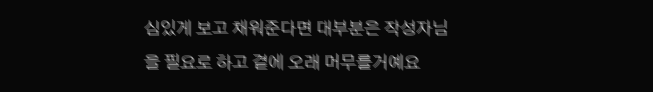심있게 보고 채워준다면 대부분은 작성자님을 필요로 하고 곁에 오래 머무를거예요